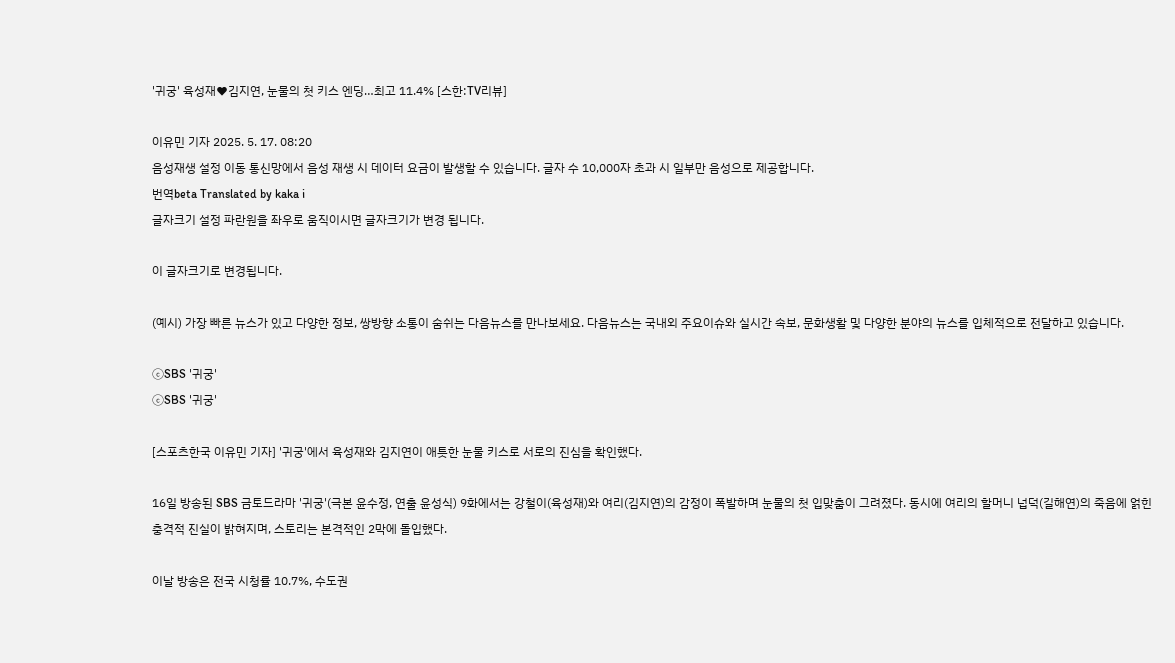'귀궁' 육성재♥김지연, 눈물의 첫 키스 엔딩…최고 11.4% [스한:TV리뷰]

이유민 기자 2025. 5. 17. 08:20
음성재생 설정 이동 통신망에서 음성 재생 시 데이터 요금이 발생할 수 있습니다. 글자 수 10,000자 초과 시 일부만 음성으로 제공합니다.
번역beta Translated by kaka i
글자크기 설정 파란원을 좌우로 움직이시면 글자크기가 변경 됩니다.

이 글자크기로 변경됩니다.

(예시) 가장 빠른 뉴스가 있고 다양한 정보, 쌍방향 소통이 숨쉬는 다음뉴스를 만나보세요. 다음뉴스는 국내외 주요이슈와 실시간 속보, 문화생활 및 다양한 분야의 뉴스를 입체적으로 전달하고 있습니다.

ⓒSBS '귀궁'
ⓒSBS '귀궁'

[스포츠한국 이유민 기자] '귀궁'에서 육성재와 김지연이 애틋한 눈물 키스로 서로의 진심을 확인했다.

16일 방송된 SBS 금토드라마 '귀궁'(극본 윤수정, 연출 윤성식) 9화에서는 강철이(육성재)와 여리(김지연)의 감정이 폭발하며 눈물의 첫 입맞춤이 그려졌다. 동시에 여리의 할머니 넙덕(길해연)의 죽음에 얽힌 충격적 진실이 밝혀지며, 스토리는 본격적인 2막에 돌입했다.

이날 방송은 전국 시청률 10.7%, 수도권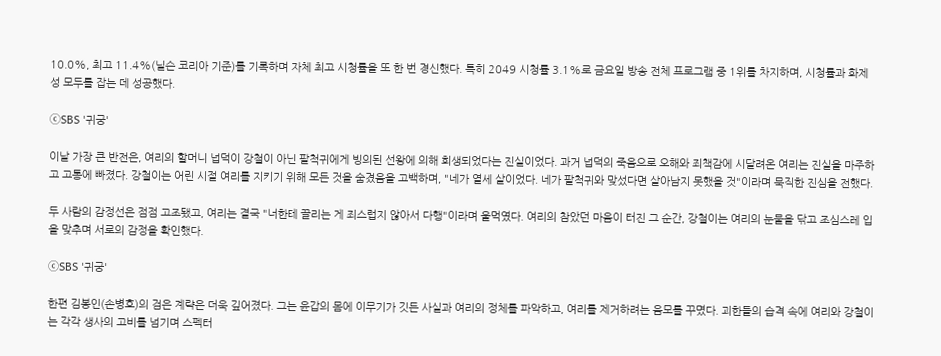10.0%, 최고 11.4%(닐슨 코리아 기준)를 기록하며 자체 최고 시청률을 또 한 번 경신했다. 특히 2049 시청률 3.1%로 금요일 방송 전체 프로그램 중 1위를 차지하며, 시청률과 화제성 모두를 잡는 데 성공했다.

ⓒSBS '귀궁'

이날 가장 큰 반전은, 여리의 할머니 넙덕이 강철이 아닌 팔척귀에게 빙의된 선왕에 의해 희생되었다는 진실이었다. 과거 넙덕의 죽음으로 오해와 죄책감에 시달려온 여리는 진실을 마주하고 고통에 빠졌다. 강철이는 어린 시절 여리를 지키기 위해 모든 것을 숨겼음을 고백하며, "네가 열세 살이었다. 네가 팔척귀와 맞섰다면 살아남지 못했을 것"이라며 묵직한 진심을 전했다.

두 사람의 감정선은 점점 고조됐고, 여리는 결국 "너한테 끌리는 게 죄스럽지 않아서 다행"이라며 울먹였다. 여리의 참았던 마음이 터진 그 순간, 강철이는 여리의 눈물을 닦고 조심스레 입을 맞추며 서로의 감정을 확인했다.

ⓒSBS '귀궁'

한편 김봉인(손병호)의 검은 계략은 더욱 깊어졌다. 그는 윤갑의 몸에 이무기가 깃든 사실과 여리의 정체를 파악하고, 여리를 제거하려는 음모를 꾸몄다. 괴한들의 습격 속에 여리와 강철이는 각각 생사의 고비를 넘기며 스펙터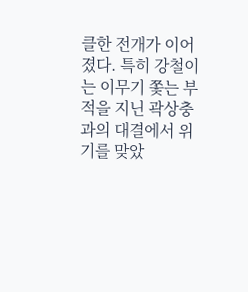클한 전개가 이어졌다. 특히 강철이는 이무기 쫓는 부적을 지닌 곽상충과의 대결에서 위기를 맞았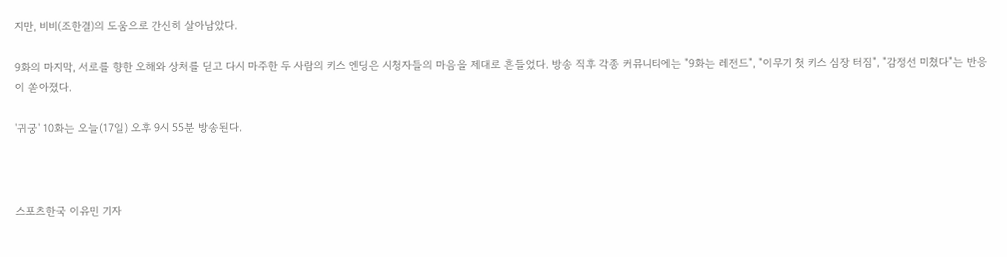지만, 비비(조한결)의 도움으로 간신히 살아남았다.

9화의 마지막, 서로를 향한 오해와 상처를 딛고 다시 마주한 두 사람의 키스 엔딩은 시청자들의 마음을 제대로 흔들었다. 방송 직후 각종 커뮤니티에는 "9화는 레전드", "이무기 첫 키스 심장 터짐", "감정선 미쳤다"는 반응이 쏟아졌다.

'귀궁' 10화는 오늘(17일) 오후 9시 55분 방송된다.



스포츠한국 이유민 기자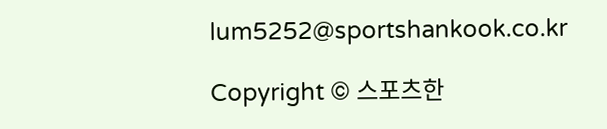lum5252@sportshankook.co.kr

Copyright © 스포츠한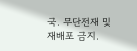국. 무단전재 및 재배포 금지.